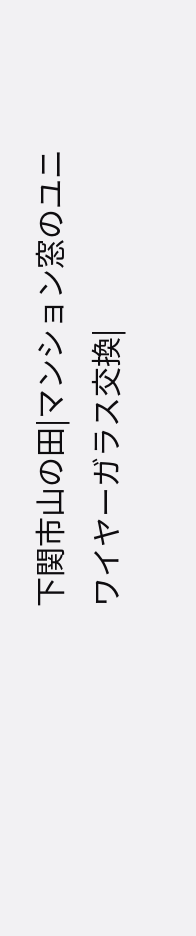下関市山の田|マンション窓のユニワイヤーガラス交換|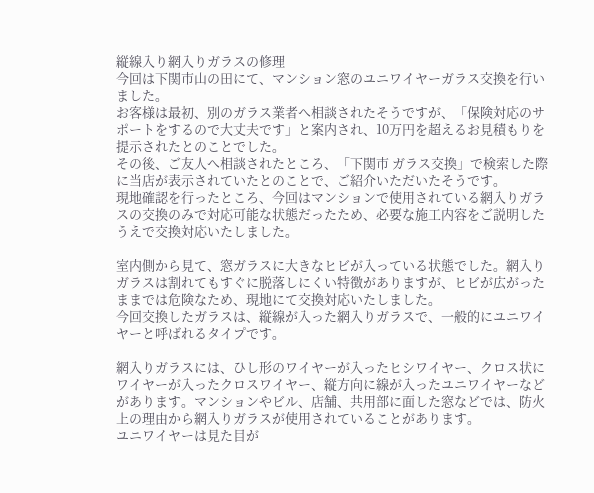縦線入り網入りガラスの修理
今回は下関市山の田にて、マンション窓のユニワイヤーガラス交換を行いました。
お客様は最初、別のガラス業者へ相談されたそうですが、「保険対応のサポートをするので大丈夫です」と案内され、10万円を超えるお見積もりを提示されたとのことでした。
その後、ご友人へ相談されたところ、「下関市 ガラス交換」で検索した際に当店が表示されていたとのことで、ご紹介いただいたそうです。
現地確認を行ったところ、今回はマンションで使用されている網入りガラスの交換のみで対応可能な状態だったため、必要な施工内容をご説明したうえで交換対応いたしました。

室内側から見て、窓ガラスに大きなヒビが入っている状態でした。網入りガラスは割れてもすぐに脱落しにくい特徴がありますが、ヒビが広がったままでは危険なため、現地にて交換対応いたしました。
今回交換したガラスは、縦線が入った網入りガラスで、一般的にユニワイヤーと呼ばれるタイプです。

網入りガラスには、ひし形のワイヤーが入ったヒシワイヤー、クロス状にワイヤーが入ったクロスワイヤー、縦方向に線が入ったユニワイヤーなどがあります。マンションやビル、店舗、共用部に面した窓などでは、防火上の理由から網入りガラスが使用されていることがあります。
ユニワイヤーは見た目が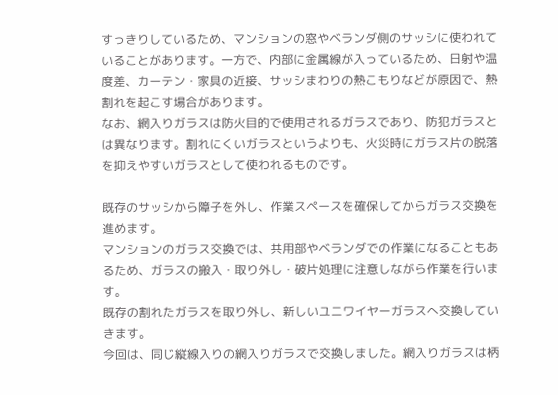すっきりしているため、マンションの窓やベランダ側のサッシに使われていることがあります。一方で、内部に金属線が入っているため、日射や温度差、カーテン・家具の近接、サッシまわりの熱こもりなどが原因で、熱割れを起こす場合があります。
なお、網入りガラスは防火目的で使用されるガラスであり、防犯ガラスとは異なります。割れにくいガラスというよりも、火災時にガラス片の脱落を抑えやすいガラスとして使われるものです。

既存のサッシから障子を外し、作業スペースを確保してからガラス交換を進めます。
マンションのガラス交換では、共用部やベランダでの作業になることもあるため、ガラスの搬入・取り外し・破片処理に注意しながら作業を行います。
既存の割れたガラスを取り外し、新しいユニワイヤーガラスへ交換していきます。
今回は、同じ縦線入りの網入りガラスで交換しました。網入りガラスは柄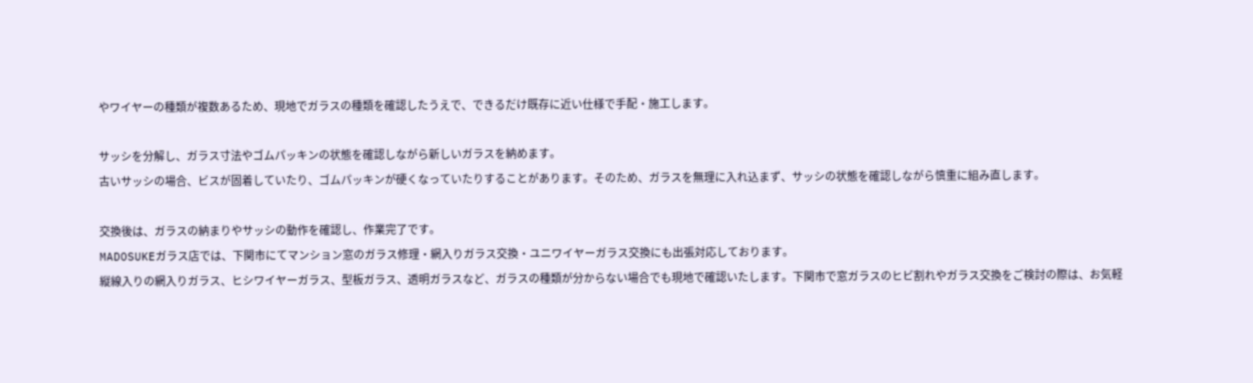やワイヤーの種類が複数あるため、現地でガラスの種類を確認したうえで、できるだけ既存に近い仕様で手配・施工します。

サッシを分解し、ガラス寸法やゴムパッキンの状態を確認しながら新しいガラスを納めます。
古いサッシの場合、ビスが固着していたり、ゴムパッキンが硬くなっていたりすることがあります。そのため、ガラスを無理に入れ込まず、サッシの状態を確認しながら慎重に組み直します。

交換後は、ガラスの納まりやサッシの動作を確認し、作業完了です。
MADOSUKEガラス店では、下関市にてマンション窓のガラス修理・網入りガラス交換・ユニワイヤーガラス交換にも出張対応しております。
縦線入りの網入りガラス、ヒシワイヤーガラス、型板ガラス、透明ガラスなど、ガラスの種類が分からない場合でも現地で確認いたします。下関市で窓ガラスのヒビ割れやガラス交換をご検討の際は、お気軽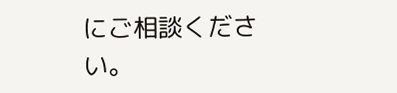にご相談ください。